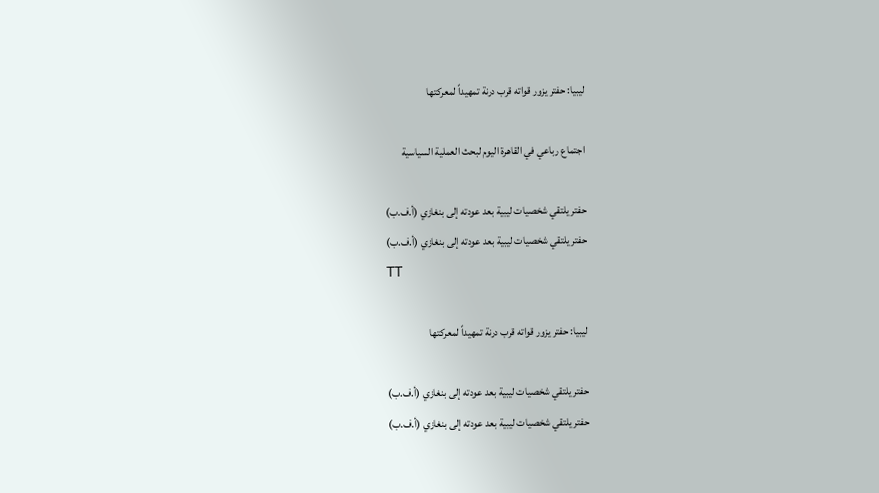ليبيا: حفتر يزور قواته قرب درنة تمهيداً لمعركتها

اجتماع رباعي في القاهرة اليوم لبحث العملية السياسية

حفتر يلتقي شخصيات ليبية بعد عودته إلى بنغازي (أ.ف.ب)
حفتر يلتقي شخصيات ليبية بعد عودته إلى بنغازي (أ.ف.ب)
TT

ليبيا: حفتر يزور قواته قرب درنة تمهيداً لمعركتها

حفتر يلتقي شخصيات ليبية بعد عودته إلى بنغازي (أ.ف.ب)
حفتر يلتقي شخصيات ليبية بعد عودته إلى بنغازي (أ.ف.ب)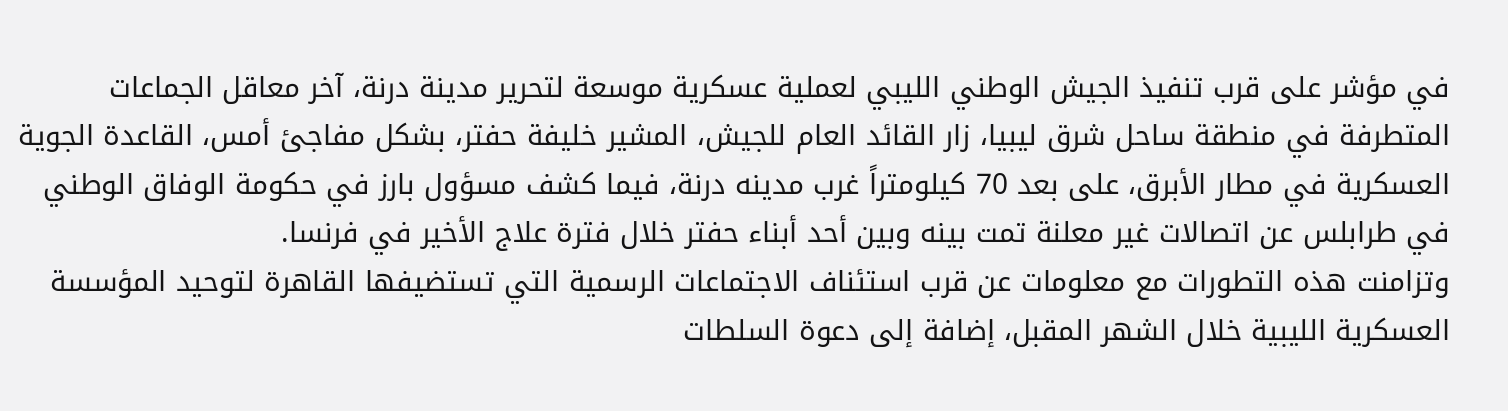في مؤشر على قرب تنفيذ الجيش الوطني الليبي لعملية عسكرية موسعة لتحرير مدينة درنة، آخر معاقل الجماعات المتطرفة في منطقة ساحل شرق ليبيا، زار القائد العام للجيش، المشير خليفة حفتر، بشكل مفاجئ أمس، القاعدة الجوية العسكرية في مطار الأبرق، على بعد 70 كيلومتراً غرب مدينه درنة، فيما كشف مسؤول بارز في حكومة الوفاق الوطني في طرابلس عن اتصالات غير معلنة تمت بينه وبين أحد أبناء حفتر خلال فترة علاج الأخير في فرنسا.
وتزامنت هذه التطورات مع معلومات عن قرب استئناف الاجتماعات الرسمية التي تستضيفها القاهرة لتوحيد المؤسسة العسكرية الليبية خلال الشهر المقبل، إضافة إلى دعوة السلطات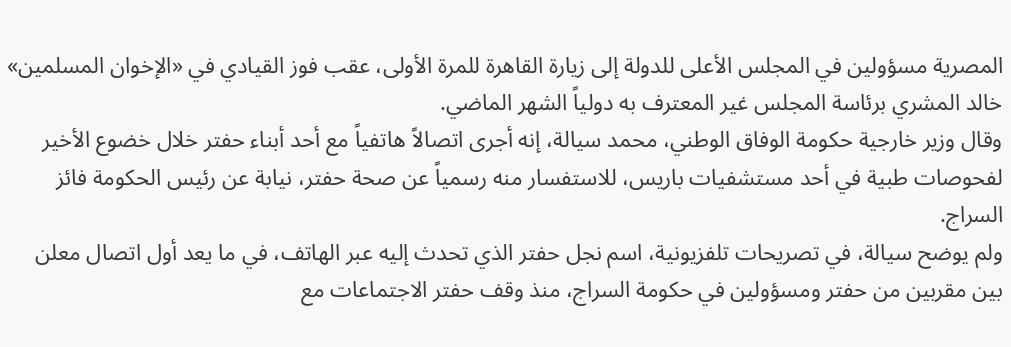المصرية مسؤولين في المجلس الأعلى للدولة إلى زيارة القاهرة للمرة الأولى، عقب فوز القيادي في «الإخوان المسلمين» خالد المشري برئاسة المجلس غير المعترف به دولياً الشهر الماضي.
وقال وزير خارجية حكومة الوفاق الوطني، محمد سيالة، إنه أجرى اتصالاً هاتفياً مع أحد أبناء حفتر خلال خضوع الأخير لفحوصات طبية في أحد مستشفيات باريس، للاستفسار منه رسمياً عن صحة حفتر، نيابة عن رئيس الحكومة فائز السراج.
ولم يوضح سيالة، في تصريحات تلفزيونية، اسم نجل حفتر الذي تحدث إليه عبر الهاتف، في ما يعد أول اتصال معلن بين مقربين من حفتر ومسؤولين في حكومة السراج، منذ وقف حفتر الاجتماعات مع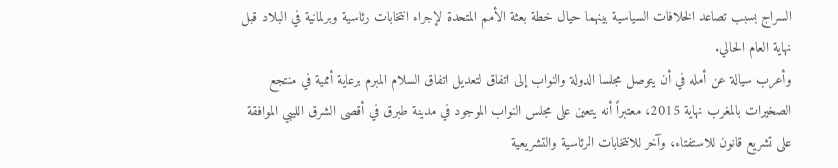السراج بسبب تصاعد الخلافات السياسية بينهما حيال خطة بعثة الأمم المتحدة لإجراء انتخابات رئاسية وبرلمانية في البلاد قبل نهاية العام الحالي.
وأعرب سيالة عن أمله في أن يتوصل مجلسا الدولة والنواب إلى اتفاق لتعديل اتفاق السلام المبرم برعاية أممية في منتجع الصخيرات بالمغرب نهاية 2015، معتبراً أنه يتعين على مجلس النواب الموجود في مدينة طبرق في أقصى الشرق الليبي الموافقة على تشريع قانون للاستفتاء، وآخر للانتخابات الرئاسية والتشريعية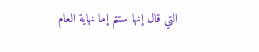التي قال إنها ستتم إما نهاية العام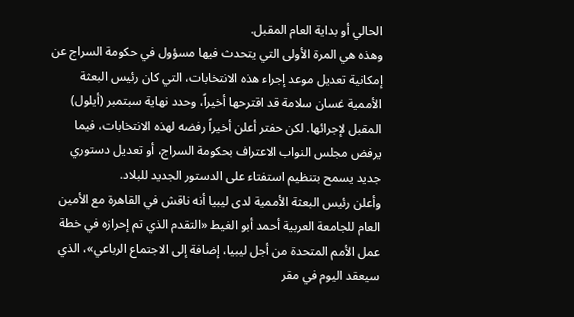الحالي أو بداية العام المقبل.
وهذه هي المرة الأولى التي يتحدث فيها مسؤول في حكومة السراج عن إمكانية تعديل موعد إجراء هذه الانتخابات، التي كان رئيس البعثة الأممية غسان سلامة قد اقترحها أخيراً، وحدد نهاية سبتمبر (أيلول) المقبل لإجرائها. لكن حفتر أعلن أخيراً رفضه لهذه الانتخابات، فيما يرفض مجلس النواب الاعتراف بحكومة السراج، أو تعديل دستوري جديد يسمح بتنظيم استفتاء على الدستور الجديد للبلاد.
وأعلن رئيس البعثة الأممية لدى ليبيا أنه ناقش في القاهرة مع الأمين العام للجامعة العربية أحمد أبو الغيط «التقدم الذي تم إحرازه في خطة عمل الأمم المتحدة من أجل ليبيا، إضافة إلى الاجتماع الرباعي»، الذي سيعقد اليوم في مقر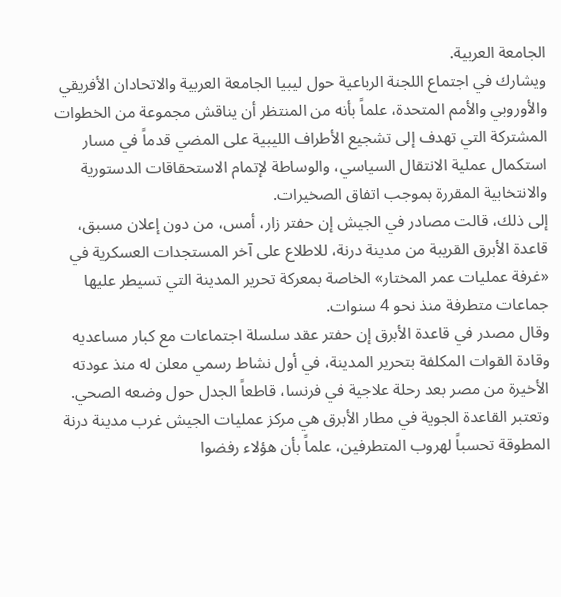الجامعة العربية.
ويشارك في اجتماع اللجنة الرباعية حول ليبيا الجامعة العربية والاتحادان الأفريقي والأوروبي والأمم المتحدة، علماً بأنه من المنتظر أن يناقش مجموعة من الخطوات المشتركة التي تهدف إلى تشجيع الأطراف الليبية على المضي قدماً في مسار استكمال عملية الانتقال السياسي، والوساطة لإتمام الاستحقاقات الدستورية والانتخابية المقررة بموجب اتفاق الصخيرات.
إلى ذلك، قالت مصادر في الجيش إن حفتر زار، أمس، من دون إعلان مسبق، قاعدة الأبرق القريبة من مدينة درنة، للاطلاع على آخر المستجدات العسكرية في «غرفة عمليات عمر المختار» الخاصة بمعركة تحرير المدينة التي تسيطر عليها جماعات متطرفة منذ نحو 4 سنوات.
وقال مصدر في قاعدة الأبرق إن حفتر عقد سلسلة اجتماعات مع كبار مساعديه وقادة القوات المكلفة بتحرير المدينة، في أول نشاط رسمي معلن له منذ عودته الأخيرة من مصر بعد رحلة علاجية في فرنسا، قاطعاً الجدل حول وضعه الصحي.
وتعتبر القاعدة الجوية في مطار الأبرق هي مركز عمليات الجيش غرب مدينة درنة المطوقة تحسباً لهروب المتطرفين، علماً بأن هؤلاء رفضوا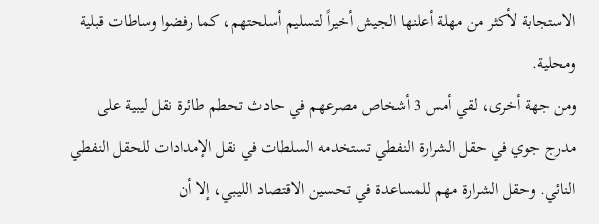الاستجابة لأكثر من مهلة أعلنها الجيش أخيراً لتسليم أسلحتهم، كما رفضوا وساطات قبلية ومحلية.
ومن جهة أخرى، لقي أمس 3 أشخاص مصرعهم في حادث تحطم طائرة نقل ليبية على مدرج جوي في حقل الشرارة النفطي تستخدمه السلطات في نقل الإمدادات للحقل النفطي النائي. وحقل الشرارة مهم للمساعدة في تحسين الاقتصاد الليبي، إلا أن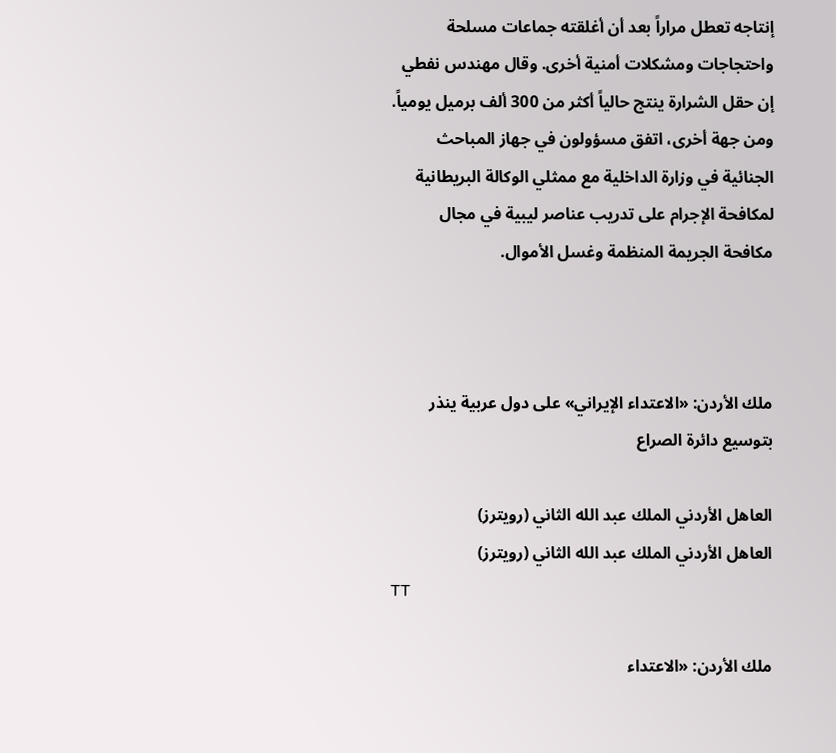إنتاجه تعطل مراراً بعد أن أغلقته جماعات مسلحة واحتجاجات ومشكلات أمنية أخرى. وقال مهندس نفطي إن حقل الشرارة ينتج حالياً أكثر من 300 ألف برميل يومياً.
ومن جهة أخرى، اتفق مسؤولون في جهاز المباحث الجنائية في وزارة الداخلية مع ممثلي الوكالة البريطانية لمكافحة الإجرام على تدريب عناصر ليبية في مجال مكافحة الجريمة المنظمة وغسل الأموال.



ملك الأردن: «الاعتداء الإيراني» على دول عربية ينذر بتوسيع دائرة الصراع

العاهل الأردني الملك عبد الله الثاني (رويترز)
العاهل الأردني الملك عبد الله الثاني (رويترز)
TT

ملك الأردن: «الاعتداء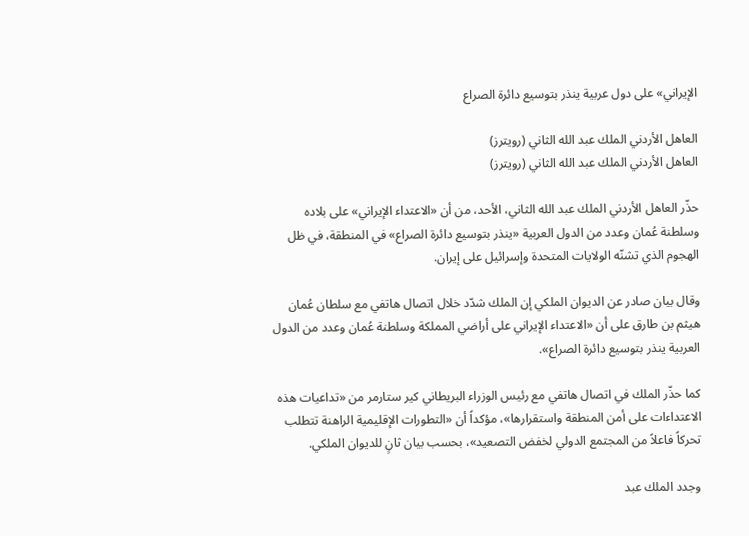الإيراني» على دول عربية ينذر بتوسيع دائرة الصراع

العاهل الأردني الملك عبد الله الثاني (رويترز)
العاهل الأردني الملك عبد الله الثاني (رويترز)

حذّر العاهل الأردني الملك عبد الله الثاني، الأحد، من أن «الاعتداء الإيراني» على بلاده وسلطنة عُمان وعدد من الدول العربية «ينذر بتوسيع دائرة الصراع» في المنطقة، في ظل الهجوم الذي تشنّه الولايات المتحدة وإسرائيل على إيران.

وقال بيان صادر عن الديوان الملكي إن الملك شدّد خلال اتصال هاتفي مع سلطان عُمان هيثم بن طارق على أن «الاعتداء الإيراني على أراضي المملكة وسلطنة عُمان وعدد من الدول العربية ينذر بتوسيع دائرة الصراع».

كما حذّر الملك في اتصال هاتفي مع رئيس الوزراء البريطاني كير ستارمر من «تداعيات هذه الاعتداءات على أمن المنطقة واستقرارها»، مؤكداً أن «التطورات الإقليمية الراهنة تتطلب تحركاً فاعلاً من المجتمع الدولي لخفض التصعيد»، بحسب بيان ثانٍ للديوان الملكي.

وجدد الملك عبد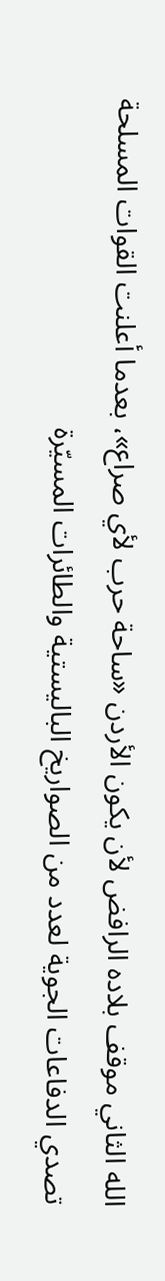الله الثاني موقف بلاده الرافض لأن يكون الأردن «ساحة حرب لأي صراع»، بعدما أعلنت القوات المسلحة تصدي الدفاعات الجوية لعدد من الصواريخ الباليستية والطائرات المسيّرة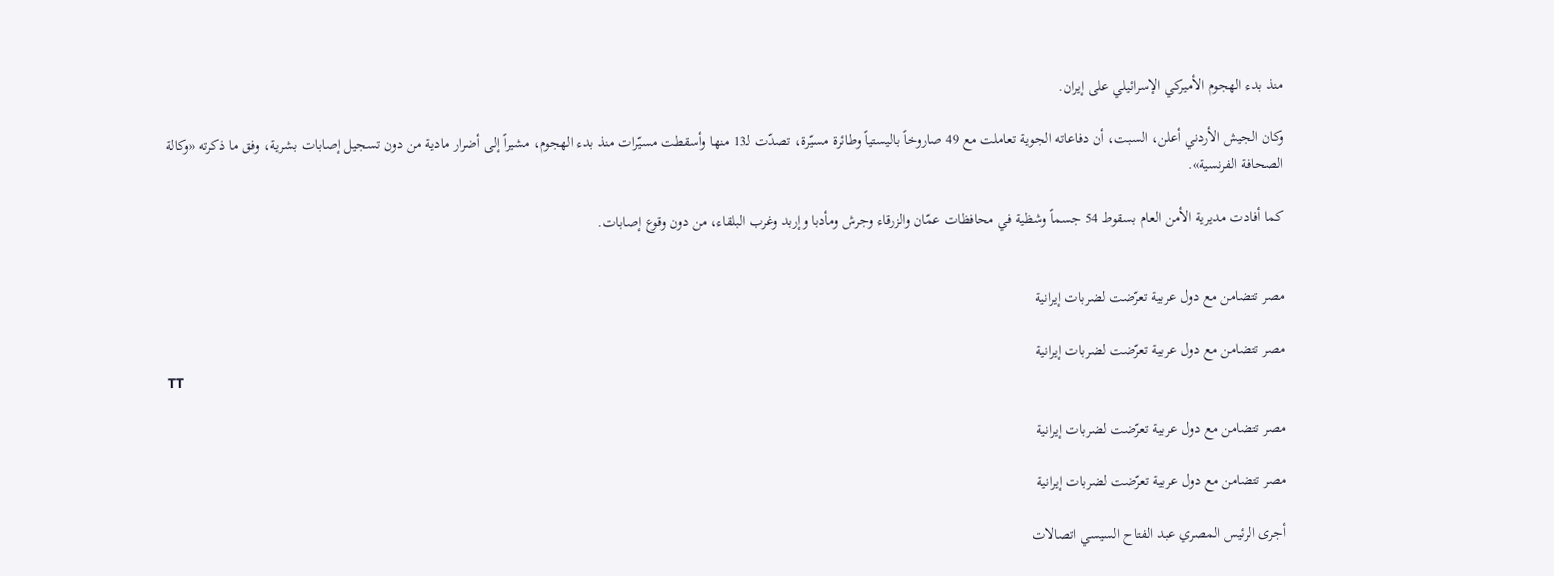منذ بدء الهجوم الأميركي الإسرائيلي على إيران.

وكان الجيش الأردني أعلن، السبت، أن دفاعاته الجوية تعاملت مع 49 صاروخاً باليستياً وطائرة مسيّرة، تصدّت لـ13 منها وأسقطت مسيّرات منذ بدء الهجوم، مشيراً إلى أضرار مادية من دون تسجيل إصابات بشرية، وفق ما ذكرته «وكالة الصحافة الفرنسية».

كما أفادت مديرية الأمن العام بسقوط 54 جسماً وشظية في محافظات عمّان والزرقاء وجرش ومأدبا وإربد وغرب البلقاء، من دون وقوع إصابات.


مصر تتضامن مع دول عربية تعرّضت لضربات إيرانية

مصر تتضامن مع دول عربية تعرّضت لضربات إيرانية
TT

مصر تتضامن مع دول عربية تعرّضت لضربات إيرانية

مصر تتضامن مع دول عربية تعرّضت لضربات إيرانية

أجرى الرئيس المصري عبد الفتاح السيسي اتصالات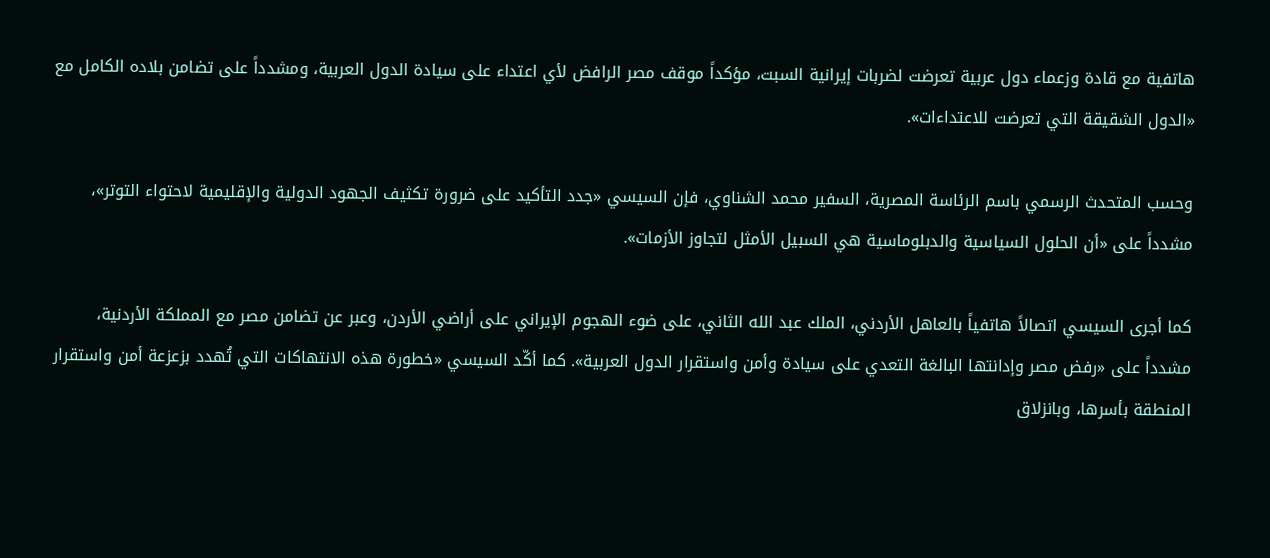هاتفية مع قادة وزعماء دول عربية تعرضت لضربات إيرانية السبت، مؤكداً موقف مصر الرافض لأي اعتداء على سيادة الدول العربية، ومشدداً على تضامن بلاده الكامل مع «الدول الشقيقة التي تعرضت للاعتداءات».

وحسب المتحدث الرسمي باسم الرئاسة المصرية، السفير محمد الشناوي، فإن السيسي «جدد التأكيد على ضرورة تكثيف الجهود الدولية والإقليمية لاحتواء التوتر»، مشدداً على «أن الحلول السياسية والدبلوماسية هي السبيل الأمثل لتجاوز الأزمات».

كما أجرى السيسي اتصالاً هاتفياً بالعاهل الأردني، الملك عبد الله الثاني، على ضوء الهجوم الإيراني على أراضي الأردن، وعبر عن تضامن مصر مع المملكة الأردنية، مشدداً على «رفض مصر وإدانتها البالغة التعدي على سيادة وأمن واستقرار الدول العربية». كما أكّد السيسي «خطورة هذه الانتهاكات التي تُهدد بزعزعة أمن واستقرار المنطقة بأسرها، وبانزلاق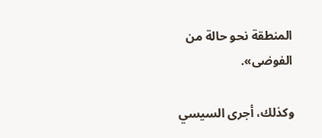المنطقة نحو حالة من الفوضى».

وكذلك، أجرى السيسي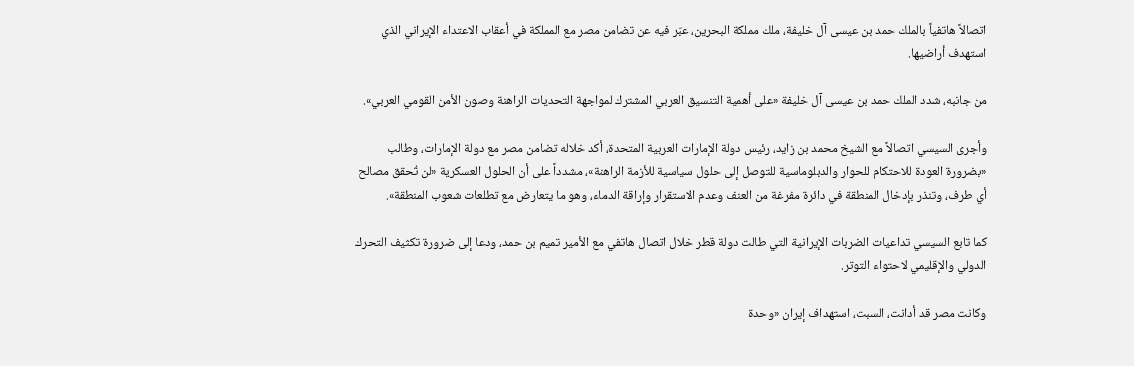اتصالاً هاتفياً بالملك حمد بن عيسى آل خليفة، ملك مملكة البحرين، عبّر فيه عن تضامن مصر مع المملكة في أعقاب الاعتداء الإيراني الذي استهدف أراضيها.

من جانبه، شدد الملك حمد بن عيسى آل خليفة «على أهمية التنسيق العربي المشترك لمواجهة التحديات الراهنة وصون الأمن القومي العربي».

وأجرى السيسي اتصالاً مع الشيخ محمد بن زايد، رئيس دولة الإمارات العربية المتحدة، أكد خلاله تضامن مصر مع دولة الإمارات، وطالب «بضرورة العودة للاحتكام للحوار والدبلوماسية للتوصل إلى حلول سياسية للأزمة الراهنة»، مشدداً على أن الحلول العسكرية «لن تُحقق مصالح أي طرف، وتنذر بإدخال المنطقة في دائرة مفرغة من العنف وعدم الاستقرار وإراقة الدماء، وهو ما يتعارض مع تطلعات شعوب المنطقة».

كما تابع السيسي تداعيات الضربات الإيرانية التي طالت دولة قطر خلال اتصال هاتفي مع الأمير تميم بن حمد، ودعا إلى ضرورة تكثيف التحرك الدولي والإقليمي لاحتواء التوتر.

وكانت مصر قد أدانت، السبت، استهداف إيران «وحدة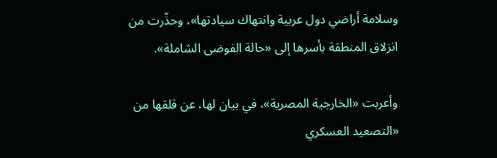وسلامة أراضي دول عربية وانتهاك سيادتها»، وحذّرت من انزلاق المنطقة بأسرها إلى «حالة الفوضى الشاملة».

وأعربت «الخارجية المصرية»، في بيان لها، عن قلقها من «التصعيد العسكري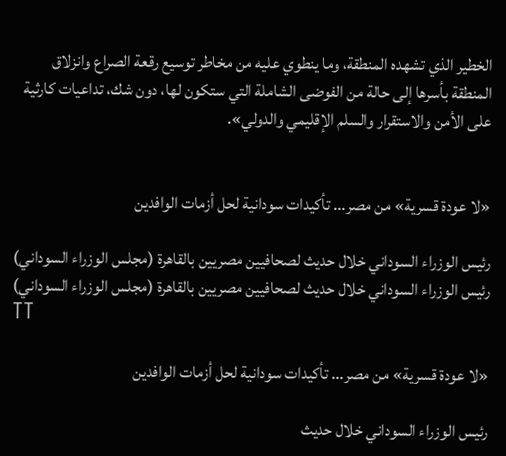الخطير الذي تشهده المنطقة، وما ينطوي عليه من مخاطر توسيع رقعة الصراع وانزلاق المنطقة بأسرها إلى حالة من الفوضى الشاملة التي ستكون لها، دون شك، تداعيات كارثية على الأمن والاستقرار والسلم الإقليمي والدولي».


«لا عودة قسرية» من مصر... تأكيدات سودانية لحل أزمات الوافدين

رئيس الوزراء السوداني خلال حديث لصحافيين مصريين بالقاهرة (مجلس الوزراء السوداني)
رئيس الوزراء السوداني خلال حديث لصحافيين مصريين بالقاهرة (مجلس الوزراء السوداني)
TT

«لا عودة قسرية» من مصر... تأكيدات سودانية لحل أزمات الوافدين

رئيس الوزراء السوداني خلال حديث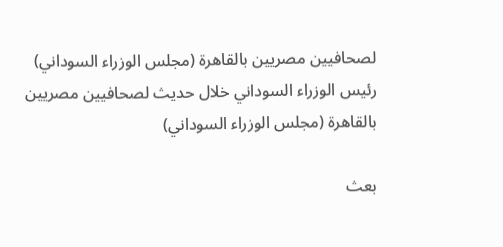لصحافيين مصريين بالقاهرة (مجلس الوزراء السوداني)
رئيس الوزراء السوداني خلال حديث لصحافيين مصريين بالقاهرة (مجلس الوزراء السوداني)

بعث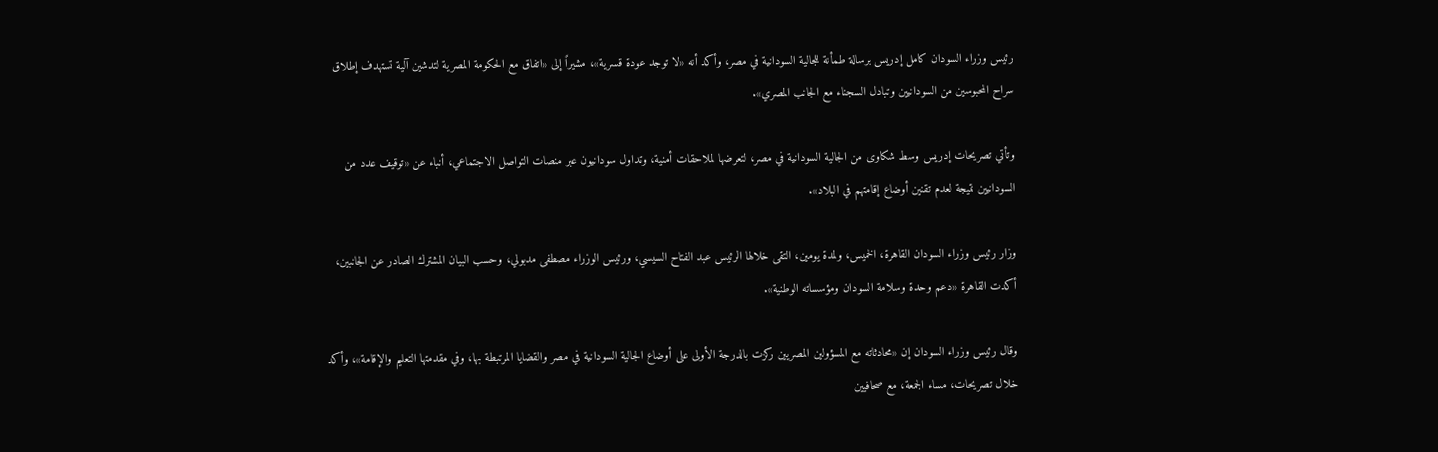رئيس وزراء السودان كامل إدريس برسالة طمأنة للجالية السودانية في مصر، وأكد أنه «لا توجد عودة قسرية»، مشيراً إلى «اتفاق مع الحكومة المصرية لتدشين آلية تستهدف إطلاق سراح المحبوسين من السودانيين وتبادل السجناء مع الجانب المصري».

وتأتي تصريحات إدريس وسط شكاوى من الجالية السودانية في مصر، لتعرضها لملاحقات أمنية، وتداول سودانيون عبر منصات التواصل الاجتماعي، أنباء عن «توقيف عدد من السودانيين نتيجة لعدم تقنين أوضاع إقامتهم في البلاد».

وزار رئيس وزراء السودان القاهرة، الخميس، ولمدة يومين، التقى خلالها الرئيس عبد الفتاح السيسي، ورئيس الوزراء مصطفى مدبولي، وحسب البيان المشترك الصادر عن الجانبين، أكدت القاهرة «دعم وحدة وسلامة السودان ومؤسساته الوطنية».

وقال رئيس وزراء السودان إن «محادثاته مع المسؤولين المصريين ركزت بالدرجة الأولى على أوضاع الجالية السودانية في مصر والقضايا المرتبطة بها، وفي مقدمتها التعليم والإقامة»، وأكد خلال تصريحات، مساء الجمعة، مع صحافيين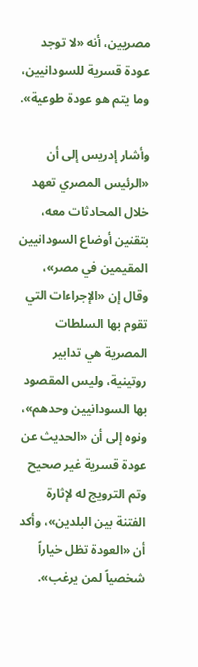مصريين، أنه «لا توجد عودة قسرية للسودانيين، وما يتم هو عودة طوعية».

وأشار إدريس إلى أن «الرئيس المصري تعهد خلال المحادثات معه، بتقنين أوضاع السودانيين المقيمين في مصر»، وقال إن «الإجراءات التي تقوم بها السلطات المصرية هي تدابير روتينية، وليس المقصود بها السودانيين وحدهم»، ونوه إلى أن «الحديث عن عودة قسرية غير صحيح وتم الترويج له لإثارة الفتنة بين البلدين»، وأكد أن «العودة تظل خياراً شخصياً لمن يرغب».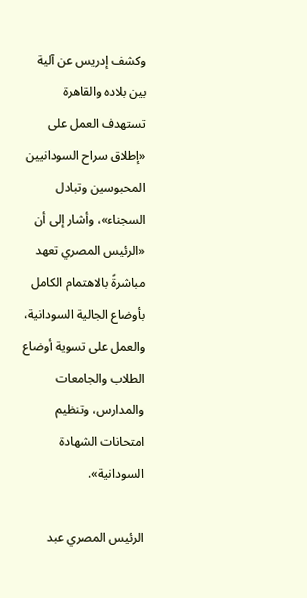وكشف إدريس عن آلية بين بلاده والقاهرة تستهدف العمل على «إطلاق سراح السودانيين المحبوسين وتبادل السجناء»، وأشار إلى أن «الرئيس المصري تعهد مباشرةً بالاهتمام الكامل بأوضاع الجالية السودانية، والعمل على تسوية أوضاع الطلاب والجامعات والمدارس، وتنظيم امتحانات الشهادة السودانية».

الرئيس المصري عبد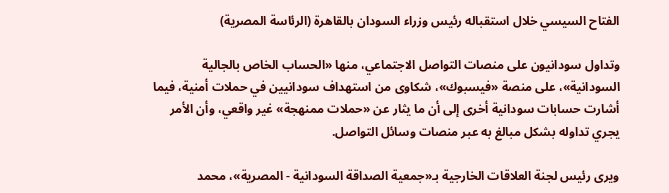الفتاح السيسي خلال استقباله رئيس وزراء السودان بالقاهرة (الرئاسة المصرية)

وتداول سودانيون على منصات التواصل الاجتماعي، منها «الحساب الخاص بالجالية السودانية»، على منصة «فيسبوك»، شكاوى من استهداف سودانيين في حملات أمنية، فيما أشارت حسابات سودانية أخرى إلى أن ما يثار عن «حملات ممنهجة» غير واقعي، وأن الأمر يجري تداوله بشكل مبالغ به عبر منصات وسائل التواصل.

ويرى رئيس لجنة العلاقات الخارجية بـ«جمعية الصداقة السودانية - المصرية»، محمد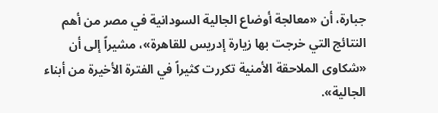جبارة، أن «معالجة أوضاع الجالية السودانية في مصر من أهم النتائج التي خرجت بها زيارة إدريس للقاهرة»، مشيراً إلى أن «شكاوى الملاحقة الأمنية تكررت كثيراً في الفترة الأخيرة من أبناء الجالية».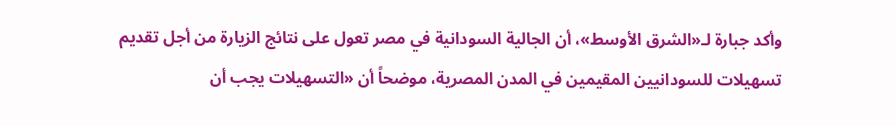وأكد جبارة لـ«الشرق الأوسط»، أن الجالية السودانية في مصر تعول على نتائج الزيارة من أجل تقديم تسهيلات للسودانيين المقيمين في المدن المصرية، موضحاً أن «التسهيلات يجب أن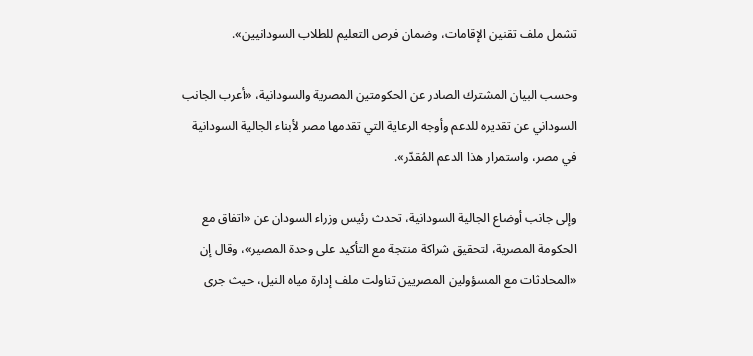تشمل ملف تقنين الإقامات، وضمان فرص التعليم للطلاب السودانيين».

وحسب البيان المشترك الصادر عن الحكومتين المصرية والسودانية، «أعرب الجانب السوداني عن تقديره للدعم وأوجه الرعاية التي تقدمها مصر لأبناء الجالية السودانية في مصر، واستمرار هذا الدعم المُقدّر».

وإلى جانب أوضاع الجالية السودانية، تحدث رئيس وزراء السودان عن «اتفاق مع الحكومة المصرية، لتحقيق شراكة منتجة مع التأكيد على وحدة المصير»، وقال إن «المحادثات مع المسؤولين المصريين تناولت ملف إدارة مياه النيل، حيث جرى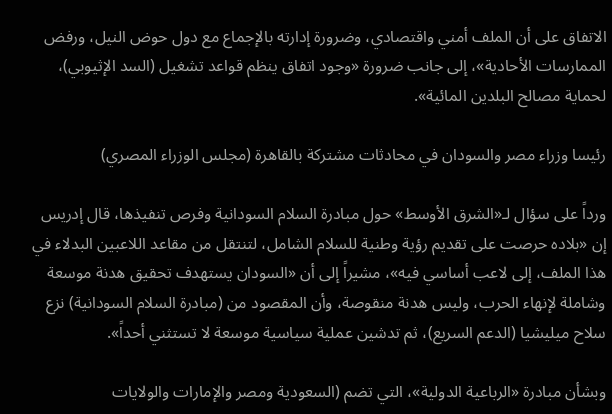الاتفاق على أن الملف أمني واقتصادي، وضرورة إدارته بالإجماع مع دول حوض النيل، ورفض الممارسات الأحادية»، إلى جانب ضرورة «وجود اتفاق ينظم قواعد تشغيل (السد الإثيوبي)، لحماية مصالح البلدين المائية».

رئيسا وزراء مصر والسودان في محادثات مشتركة بالقاهرة (مجلس الوزراء المصري)

ورداً على سؤال لـ«الشرق الأوسط» حول مبادرة السلام السودانية وفرص تنفيذها، قال إدريس إن «بلاده حرصت على تقديم رؤية وطنية للسلام الشامل، لتنتقل من مقاعد اللاعبين البدلاء في هذا الملف، إلى لاعب أساسي فيه»، مشيراً إلى أن «السودان يستهدف تحقيق هدنة موسعة وشاملة لإنهاء الحرب، وليس هدنة منقوصة، وأن المقصود من (مبادرة السلام السودانية) نزع سلاح ميليشيا (الدعم السريع)، ثم تدشين عملية سياسية موسعة لا تستثني أحداً».

وبشأن مبادرة «الرباعية الدولية»، التي تضم (السعودية ومصر والإمارات والولايات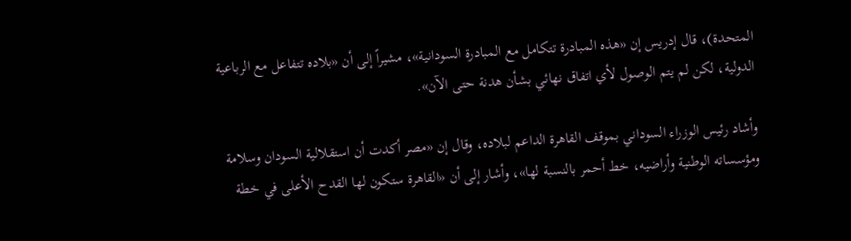المتحدة)، قال إدريس إن «هذه المبادرة تتكامل مع المبادرة السودانية»، مشيراً إلى أن «بلاده تتفاعل مع الرباعية الدولية، لكن لم يتم الوصول لأي اتفاق نهائي بشأن هدنة حتى الآن».

وأشاد رئيس الوزراء السوداني بموقف القاهرة الداعم لبلاده، وقال إن «مصر أكدت أن استقلالية السودان وسلامة ومؤسساته الوطنية وأراضيه، خط أحمر بالنسبة لها»، وأشار إلى أن «القاهرة ستكون لها القدح الأعلى في خطة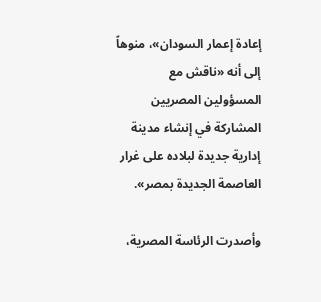إعادة إعمار السودان»، منوهاً إلى أنه «ناقش مع المسؤولين المصريين المشاركة في إنشاء مدينة إدارية جديدة لبلاده على غرار العاصمة الجديدة بمصر».

وأصدرت الرئاسة المصرية،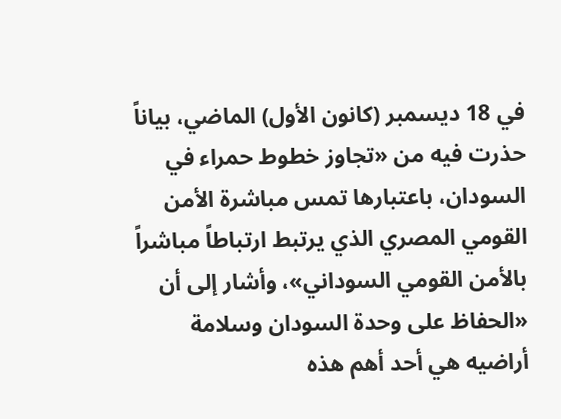في 18 ديسمبر (كانون الأول) الماضي، بياناً حذرت فيه من «تجاوز خطوط حمراء في السودان، باعتبارها تمس مباشرة الأمن القومي المصري الذي يرتبط ارتباطاً مباشراً بالأمن القومي السوداني»، وأشار إلى أن «الحفاظ على وحدة السودان وسلامة أراضيه هي أحد أهم هذه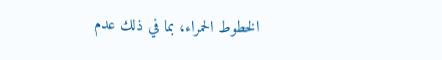الخطوط الحمراء، بما في ذلك عدم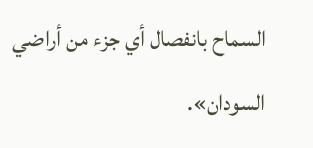السماح بانفصال أي جزء من أراضي السودان».